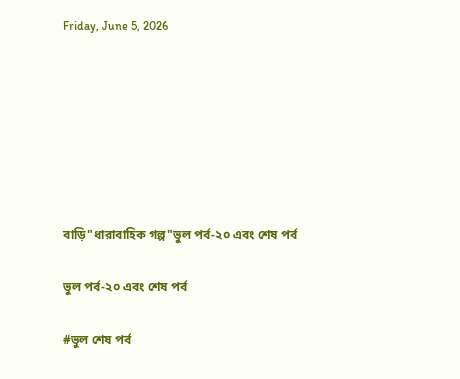Friday, June 5, 2026







বাড়ি"ধারাবাহিক গল্প"ভুল পর্ব-২০ এবং শেষ পর্ব

ভুল পর্ব-২০ এবং শেষ পর্ব

#ভুল শেষ পর্ব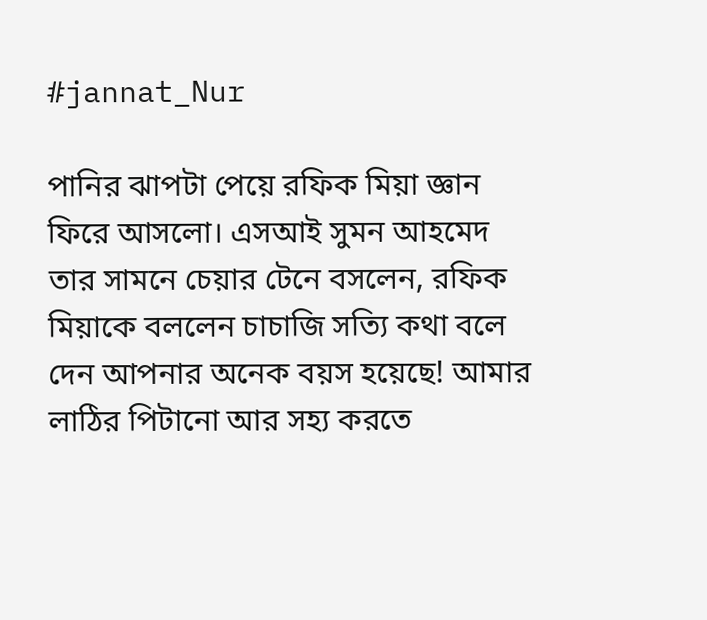#jannat_Nur

পানির ঝাপটা পেয়ে রফিক মিয়া জ্ঞান ফিরে আসলো। এসআই সুমন আহমেদ তার সামনে চেয়ার টেনে বসলেন, রফিক মিয়াকে বললেন চাচাজি সত্যি কথা বলে দেন আপনার অনেক বয়স হয়েছে! আমার লাঠির পিটানো আর সহ্য করতে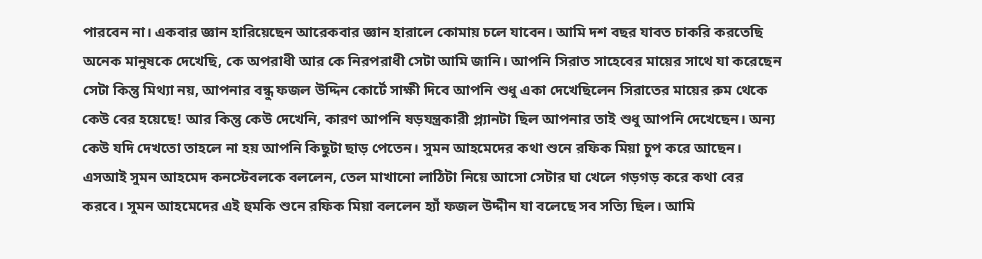পারবেন না। একবার জ্ঞান হারিয়েছেন আরেকবার জ্ঞান হারালে কোমায় চলে যাবেন। আমি দশ বছর যাবত চাকরি করতেছি অনেক মানুষকে দেখেছি, কে অপরাধী আর কে নিরপরাধী সেটা আমি জানি। আপনি সিরাত সাহেবের মায়ের সাথে যা করেছেন সেটা কিন্তু মিথ্যা নয়, আপনার বন্ধু ফজল উদ্দিন কোর্টে সাক্ষী দিবে আপনি শুধু একা দেখেছিলেন সিরাতের মায়ের রুম থেকে কেউ বের হয়েছে! আর কিন্তু কেউ দেখেনি, কারণ আপনি ষড়যন্ত্রকারী প্ল্যানটা ছিল আপনার তাই শুধু আপনি দেখেছেন। অন্য কেউ যদি দেখতো তাহলে না হয় আপনি কিছুটা ছাড় পেতেন। সুমন আহমেদের কথা শুনে রফিক মিয়া চুপ করে আছেন। এসআই সুমন আহমেদ কনস্টেবলকে বললেন, তেল মাখানো লাঠিটা নিয়ে আসো সেটার ঘা খেলে গড়গড় করে কথা বের করবে। সুমন আহমেদের এই হুমকি শুনে রফিক মিয়া বললেন হ্যাঁ ফজল উদ্দীন যা বলেছে সব সত্যি ছিল। আমি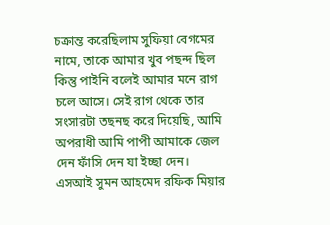চক্রান্ত করেছিলাম সুফিয়া বেগমের নামে, তাকে আমার খুব পছন্দ ছিল কিন্তু পাইনি বলেই আমার মনে রাগ চলে আসে। সেই রাগ থেকে তার সংসারটা তছনছ করে দিয়েছি, আমি অপরাধী আমি পাপী আমাকে জেল দেন ফাঁসি দেন যা ইচ্ছা দেন।
এসআই সুমন আহমেদ রফিক মিয়ার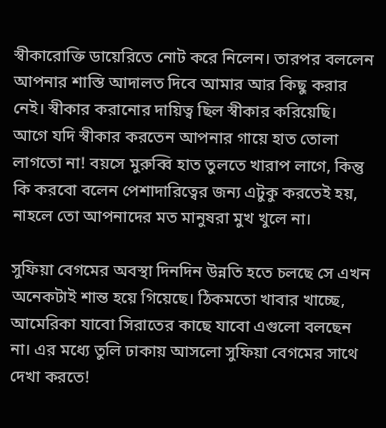স্বীকারোক্তি ডায়েরিতে নোট করে নিলেন। তারপর বললেন আপনার শাস্তি আদালত দিবে আমার আর কিছু করার নেই। স্বীকার করানোর দায়িত্ব ছিল স্বীকার করিয়েছি। আগে যদি স্বীকার করতেন আপনার গায়ে হাত তোলা লাগতো না! বয়সে মুরুব্বি হাত তুলতে খারাপ লাগে, কিন্তু কি করবো বলেন পেশাদারিত্বের জন্য এটুকু করতেই হয়, নাহলে তো আপনাদের মত মানুষরা মুখ খুলে না।

সুফিয়া বেগমের অবস্থা দিনদিন উন্নতি হতে চলছে সে এখন অনেকটাই শান্ত হয়ে গিয়েছে। ঠিকমতো খাবার খাচ্ছে, আমেরিকা যাবো সিরাতের কাছে যাবো এগুলো বলছেন না। এর মধ্যে তুলি ঢাকায় আসলো সুফিয়া বেগমের সাথে দেখা করতে!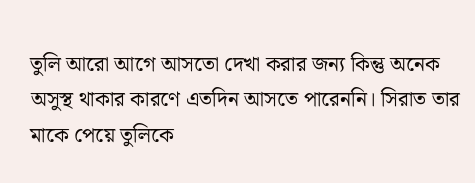তুলি আরো আগে আসতো দেখা করার জন্য কিন্তু অনেক অসুস্থ থাকার কারণে এতদিন আসতে পারেননি। সিরাত তার মাকে পেয়ে তুলিকে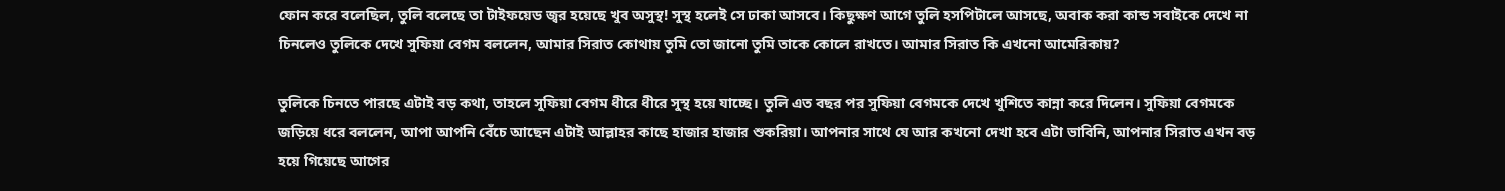ফোন করে বলেছিল, তুলি বলেছে তা টাইফয়েড জ্বর হয়েছে খুব অসুস্থ! সুস্থ হলেই সে ঢাকা আসবে। কিছুক্ষণ আগে তুলি হসপিটালে আসছে, অবাক করা কান্ড সবাইকে দেখে না চিনলেও তুলিকে দেখে সুফিয়া বেগম বললেন, আমার সিরাত কোথায় তুমি তো জানো তুমি তাকে কোলে রাখতে। আমার সিরাত কি এখনো আমেরিকায়?

তুলিকে চিনতে পারছে এটাই বড় কথা, তাহলে সুফিয়া বেগম ধীরে ধীরে সুস্থ হয়ে যাচ্ছে। তুলি এত বছর পর সুফিয়া বেগমকে দেখে খুশিতে কান্না করে দিলেন। সুফিয়া বেগমকে জড়িয়ে ধরে বললেন, আপা আপনি বেঁচে আছেন এটাই আল্লাহর কাছে হাজার হাজার শুকরিয়া। আপনার সাথে যে আর কখনো দেখা হবে এটা ভাবিনি, আপনার সিরাত এখন বড় হয়ে গিয়েছে আগের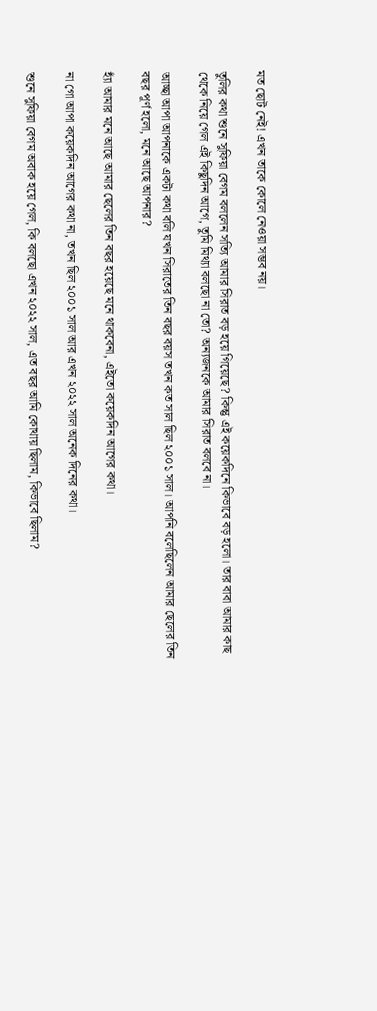মত ছোট নেই! এখন তাকে কোলে নেওয়া সম্ভব নয়।

তুলির কথা শুনে সুফিয়া বেগম বললেন সত্যি আমার সিরাত বড় হয়ে গিয়েছে? কিন্তু এই কয়েকদিনে কিভাবে বড় হলো। তার বাবা আমার কাছ থেকে নিয়ে গেল এই কিছুদিন আগে, তুমি মিথ্যা বলছো না তো? অন্যজনকে আমার সিরাত বলবে না।

আচ্ছা আপা আপনাকে একটা কথা বলি যখন সিরাতের তিন বছর বয়স তখন কত সাল ছিল ২০০১ সাল। আপনি বলেছিলেন আমার ছেলের তিন বছর পূর্ণ হলো, মনে আছে আপনার?

হ্যাঁ আমার মনে আছে আমার ছেলের তিন বছর হয়েছে মনে থাকবেনা, এইতো কয়েকদিন আগের কথা।

না গো আপা কয়েকদিন আগের কথা না, তখন ছিল ২০০১ সাল আর এখন ২০২২ সাল অনেক দিনের কথা।

শুনে সুফিয়া বেগম অবাক হয়ে গেল, কি বলছো এখন ২০২২ সাল, এত বছর আমি কোথায় ছিলাম, কিভাবে ছিলাম?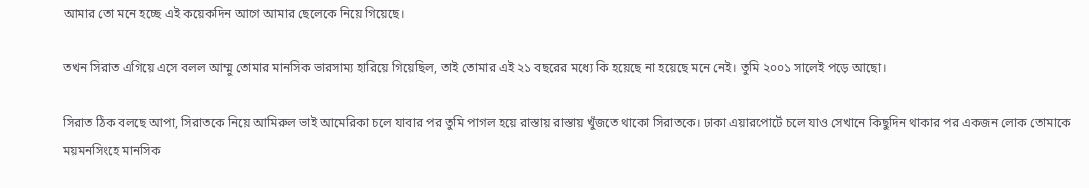আমার তো মনে হচ্ছে এই কয়েকদিন আগে আমার ছেলেকে নিয়ে গিয়েছে।

তখন সিরাত এগিয়ে এসে বলল আম্মু তোমার মানসিক ভারসাম্য হারিয়ে গিয়েছিল, তাই তোমার এই ২১ বছরের মধ্যে কি হয়েছে না হয়েছে মনে নেই। তুমি ২০০১ সালেই পড়ে আছো।

সিরাত ঠিক বলছে আপা, সিরাতকে নিয়ে আমিরুল ভাই আমেরিকা চলে যাবার পর তুমি পাগল হয়ে রাস্তায় রাস্তায় খুঁজতে থাকো সিরাতকে। ঢাকা এয়ারপোর্টে চলে যাও সেখানে কিছুদিন থাকার পর একজন লোক তোমাকে ময়মনসিংহে মানসিক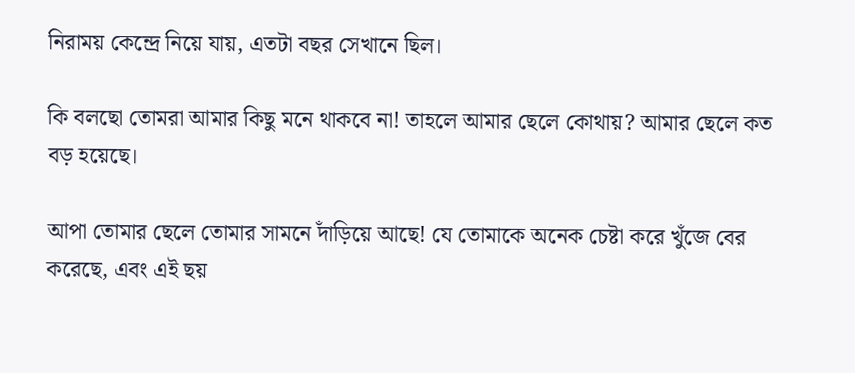নিরাময় কেন্দ্রে নিয়ে যায়, এতটা বছর সেখানে ছিল।

কি বলছো তোমরা আমার কিছু মনে থাকবে না! তাহলে আমার ছেলে কোথায়? আমার ছেলে কত বড় হয়েছে।

আপা তোমার ছেলে তোমার সামনে দাঁড়িয়ে আছে! যে তোমাকে অনেক চেষ্টা করে খুঁজে বের করেছে, এবং এই ছয়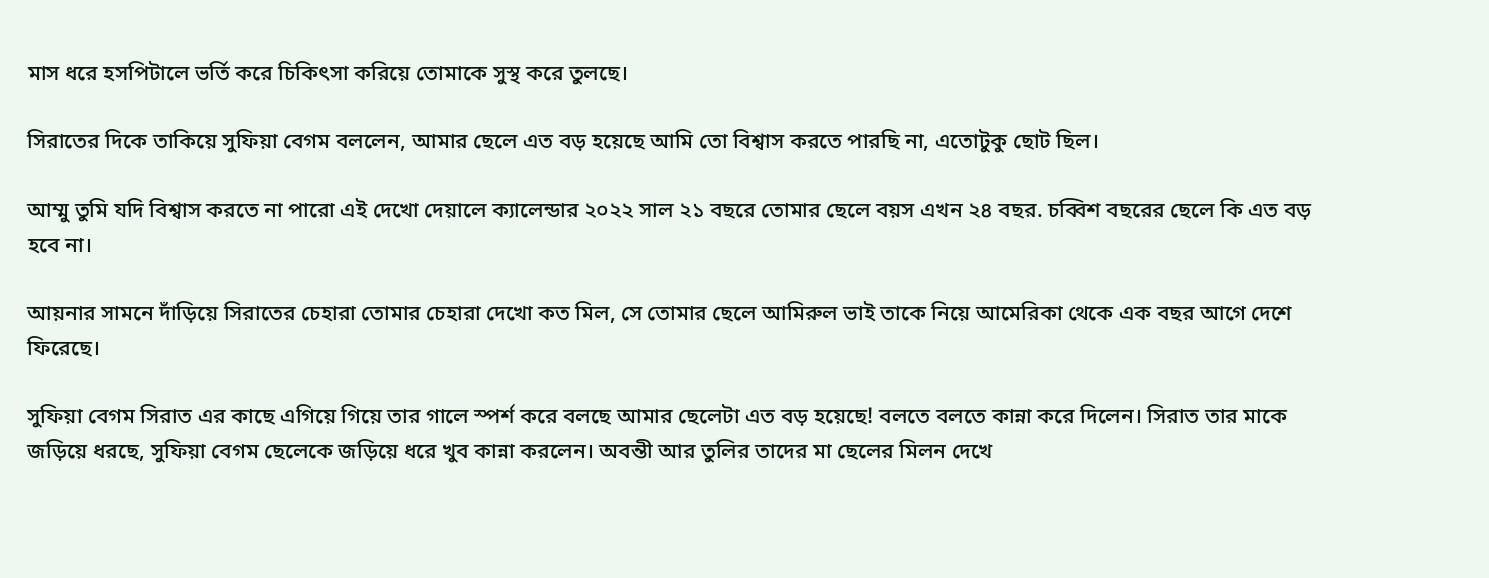মাস ধরে হসপিটালে ভর্তি করে চিকিৎসা করিয়ে তোমাকে সুস্থ করে তুলছে।

সিরাতের দিকে তাকিয়ে সুফিয়া বেগম বললেন, আমার ছেলে এত বড় হয়েছে আমি তো বিশ্বাস করতে পারছি না, এতোটুকু ছোট ছিল।

আম্মু তুমি যদি বিশ্বাস করতে না পারো এই দেখো দেয়ালে ক্যালেন্ডার ২০২২ সাল ২১ বছরে তোমার ছেলে বয়স এখন ২৪ বছর. চব্বিশ বছরের ছেলে কি এত বড় হবে না।

আয়নার সামনে দাঁড়িয়ে সিরাতের চেহারা তোমার চেহারা দেখো কত মিল, সে তোমার ছেলে আমিরুল ভাই তাকে নিয়ে আমেরিকা থেকে এক বছর আগে দেশে ফিরেছে।

সুফিয়া বেগম সিরাত এর কাছে এগিয়ে গিয়ে তার গালে স্পর্শ করে বলছে আমার ছেলেটা এত বড় হয়েছে! বলতে বলতে কান্না করে দিলেন। সিরাত তার মাকে জড়িয়ে ধরছে, সুফিয়া বেগম ছেলেকে জড়িয়ে ধরে খুব কান্না করলেন। অবন্তী আর তুলির তাদের মা ছেলের মিলন দেখে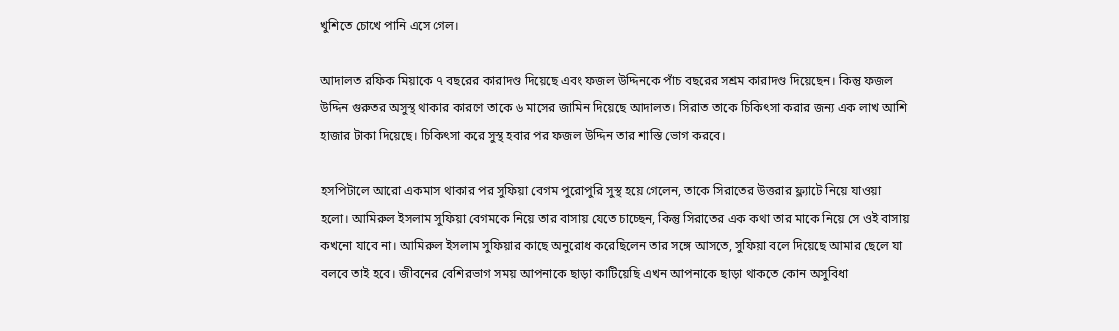খুশিতে চোখে পানি এসে গেল।

আদালত রফিক মিয়াকে ৭ বছরের কারাদণ্ড দিয়েছে এবং ফজল উদ্দিনকে পাঁচ বছরের সশ্রম কারাদণ্ড দিয়েছেন। কিন্তু ফজল উদ্দিন গুরুতর অসুস্থ থাকার কারণে তাকে ৬ মাসের জামিন দিয়েছে আদালত। সিরাত তাকে চিকিৎসা করার জন্য এক লাখ আশি হাজার টাকা দিয়েছে। চিকিৎসা করে সুস্থ হবার পর ফজল উদ্দিন তার শাস্তি ভোগ করবে।

হসপিটালে আরো একমাস থাকার পর সুফিয়া বেগম পুরোপুরি সুস্থ হয়ে গেলেন, তাকে সিরাতের উত্তরার ফ্ল্যাটে নিয়ে যাওয়া হলো। আমিরুল ইসলাম সুফিয়া বেগমকে নিয়ে তার বাসায় যেতে চাচ্ছেন, কিন্তু সিরাতের এক কথা তার মাকে নিয়ে সে ওই বাসায় কখনো যাবে না। আমিরুল ইসলাম সুফিয়ার কাছে অনুরোধ করেছিলেন তার সঙ্গে আসতে, সুফিয়া বলে দিয়েছে আমার ছেলে যা বলবে তাই হবে। জীবনের বেশিরভাগ সময় আপনাকে ছাড়া কাটিয়েছি এখন আপনাকে ছাড়া থাকতে কোন অসুবিধা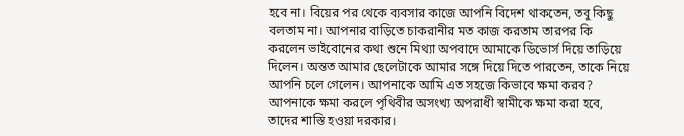হবে না। বিয়ের পর থেকে ব্যবসার কাজে আপনি বিদেশ থাকতেন, তবু কিছু বলতাম না। আপনার বাড়িতে চাকরানীর মত কাজ করতাম তারপর কি করলেন ভাইবোনের কথা শুনে মিথ্যা অপবাদে আমাকে ডিভোর্স দিয়ে তাড়িয়ে দিলেন। অন্তত আমার ছেলেটাকে আমার সঙ্গে দিয়ে দিতে পারতেন, তাকে নিয়ে আপনি চলে গেলেন। আপনাকে আমি এত সহজে কিভাবে ক্ষমা করব? আপনাকে ক্ষমা করলে পৃথিবীর অসংখ্য অপরাধী স্বামীকে ক্ষমা করা হবে, তাদের শাস্তি হওয়া দরকার।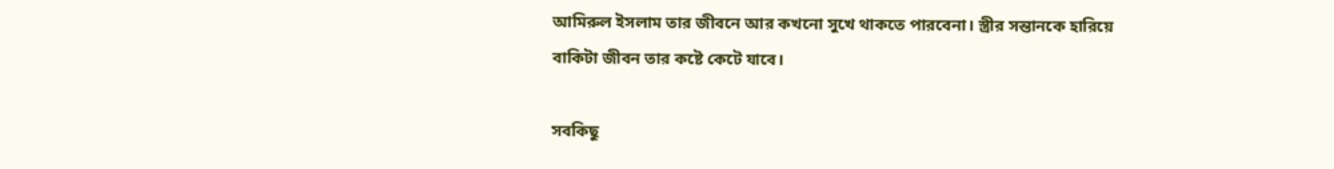আমিরুল ইসলাম তার জীবনে আর কখনো সুখে থাকতে পারবেনা। স্ত্রীর সন্তানকে হারিয়ে বাকিটা জীবন তার কষ্টে কেটে যাবে।

সবকিছু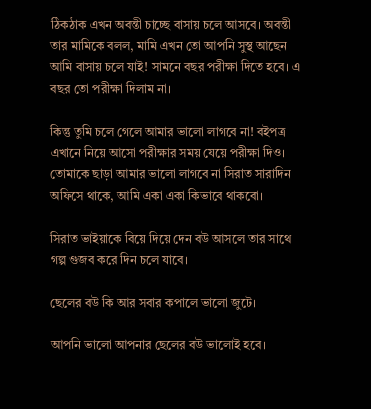ঠিকঠাক এখন অবন্তী চাচ্ছে বাসায় চলে আসবে। অবন্তী তার মামিকে বলল, মামি এখন তো আপনি সুস্থ আছেন আমি বাসায় চলে যাই! সামনে বছর পরীক্ষা দিতে হবে। এ বছর তো পরীক্ষা দিলাম না।

কিন্তু তুমি চলে গেলে আমার ভালো লাগবে না! বইপত্র এখানে নিয়ে আসো পরীক্ষার সময় যেয়ে পরীক্ষা দিও। তোমাকে ছাড়া আমার ভালো লাগবে না সিরাত সারাদিন অফিসে থাকে, আমি একা একা কিভাবে থাকবো।

সিরাত ভাইয়াকে বিয়ে দিয়ে দেন বউ আসলে তার সাথে গল্প গুজব করে দিন চলে যাবে।

ছেলের বউ কি আর সবার কপালে ভালো জুটে।

আপনি ভালো আপনার ছেলের বউ ভালোই হবে।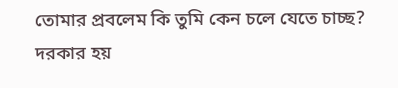তোমার প্রবলেম কি তুমি কেন চলে যেতে চাচ্ছ? দরকার হয়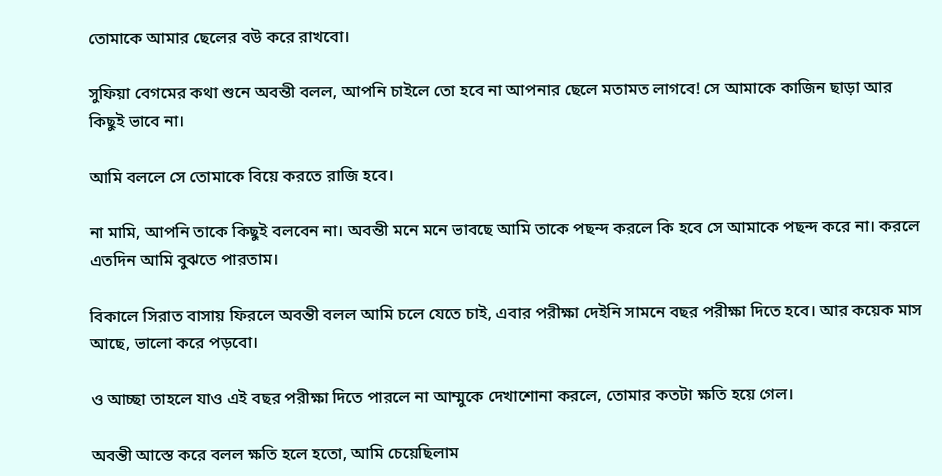তোমাকে আমার ছেলের বউ করে রাখবো।

সুফিয়া বেগমের কথা শুনে অবন্তী বলল, আপনি চাইলে তো হবে না আপনার ছেলে মতামত লাগবে! সে আমাকে কাজিন ছাড়া আর কিছুই ভাবে না।

আমি বললে সে তোমাকে বিয়ে করতে রাজি হবে।

না মামি, আপনি তাকে কিছুই বলবেন না। অবন্তী মনে মনে ভাবছে আমি তাকে পছন্দ করলে কি হবে সে আমাকে পছন্দ করে না। করলে এতদিন আমি বুঝতে পারতাম।

বিকালে সিরাত বাসায় ফিরলে অবন্তী বলল আমি চলে যেতে চাই, এবার পরীক্ষা দেইনি সামনে বছর পরীক্ষা দিতে হবে। আর কয়েক মাস আছে, ভালো করে পড়বো।

ও আচ্ছা তাহলে যাও এই বছর পরীক্ষা দিতে পারলে না আম্মুকে দেখাশোনা করলে, তোমার কতটা ক্ষতি হয়ে গেল।

অবন্তী আস্তে করে বলল ক্ষতি হলে হতো, আমি চেয়েছিলাম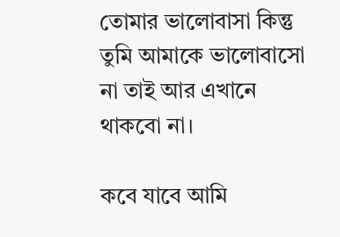তোমার ভালোবাসা কিন্তু তুমি আমাকে ভালোবাসো না তাই আর এখানে থাকবো না।

কবে যাবে আমি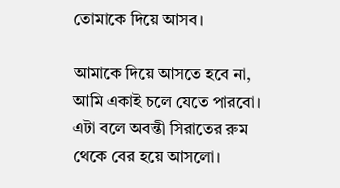তোমাকে দিয়ে আসব।

আমাকে দিয়ে আসতে হবে না, আমি একাই চলে যেতে পারবো। এটা বলে অবন্তী সিরাতের রুম থেকে বের হয়ে আসলো।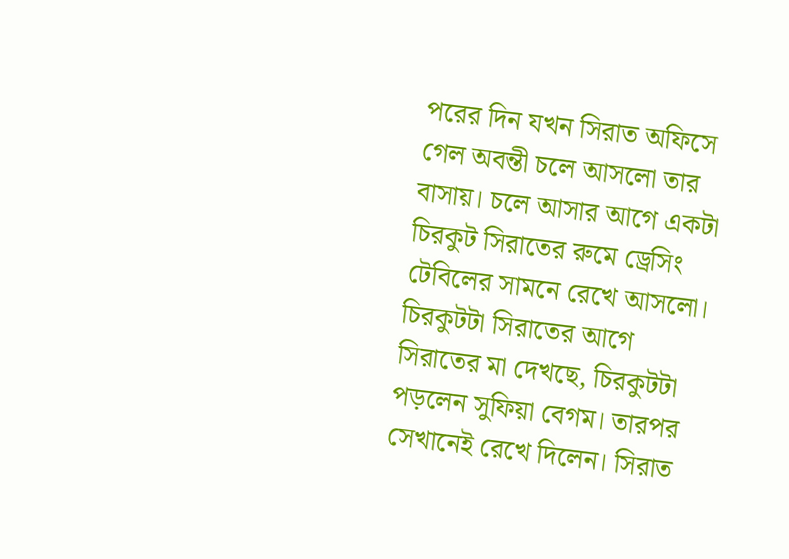পরের দিন যখন সিরাত অফিসে গেল অবন্তী চলে আসলো তার বাসায়। চলে আসার আগে একটা চিরকুট সিরাতের রুমে ড্রেসিং টেবিলের সামনে রেখে আসলো। চিরকুটটা সিরাতের আগে সিরাতের মা দেখছে, চিরকুটটা পড়লেন সুফিয়া বেগম। তারপর সেখানেই রেখে দিলেন। সিরাত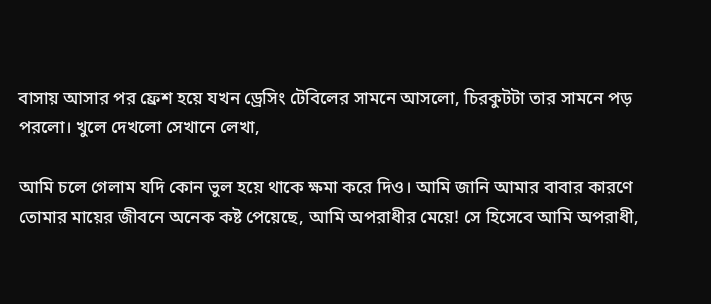বাসায় আসার পর ফ্রেশ হয়ে যখন ড্রেসিং টেবিলের সামনে আসলো, চিরকুটটা তার সামনে পড়
পরলো। খুলে দেখলো সেখানে লেখা,

আমি চলে গেলাম যদি কোন ভুল হয়ে থাকে ক্ষমা করে দিও। আমি জানি আমার বাবার কারণে তোমার মায়ের জীবনে অনেক কষ্ট পেয়েছে, আমি অপরাধীর মেয়ে! সে হিসেবে আমি অপরাধী,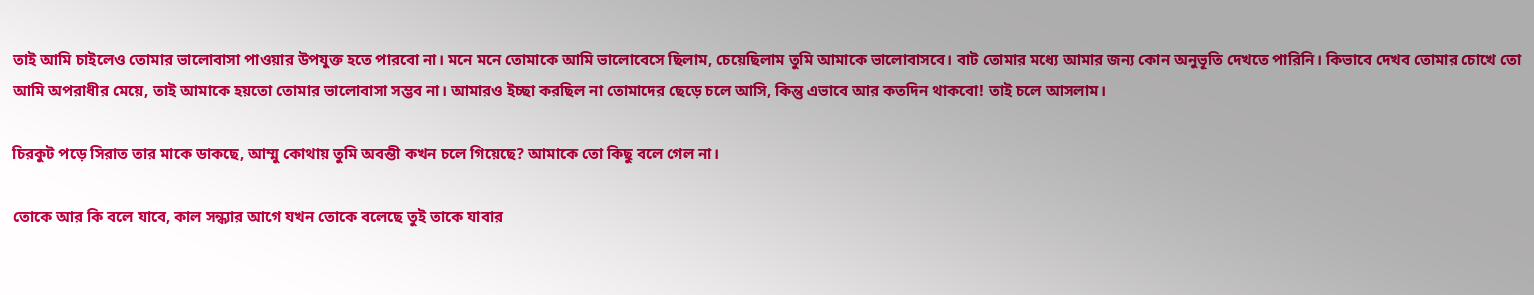তাই আমি চাইলেও তোমার ভালোবাসা পাওয়ার উপযুক্ত হতে পারবো না। মনে মনে তোমাকে আমি ভালোবেসে ছিলাম, চেয়েছিলাম তুমি আমাকে ভালোবাসবে। বাট তোমার মধ্যে আমার জন্য কোন অনুভূতি দেখতে পারিনি। কিভাবে দেখব তোমার চোখে তো আমি অপরাধীর মেয়ে, তাই আমাকে হয়তো তোমার ভালোবাসা সম্ভব না। আমারও ইচ্ছা করছিল না তোমাদের ছেড়ে চলে আসি, কিন্তু এভাবে আর কতদিন থাকবো! তাই চলে আসলাম।

চিরকুট পড়ে সিরাত তার মাকে ডাকছে, আম্মু কোথায় তুমি অবন্তী কখন চলে গিয়েছে? আমাকে তো কিছু বলে গেল না।

তোকে আর কি বলে যাবে, কাল সন্ধ্যার আগে যখন তোকে বলেছে তুই তাকে যাবার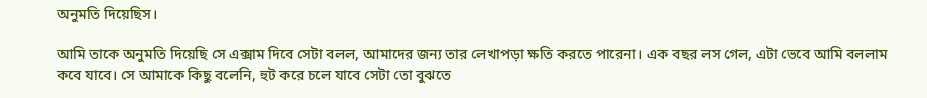অনুমতি দিয়েছিস।

আমি তাকে অনুমতি দিয়েছি সে এক্সাম দিবে সেটা বলল, আমাদের জন্য তার লেখাপড়া ক্ষতি করতে পারেনা। এক বছর লস গেল, এটা ভেবে আমি বললাম কবে যাবে। সে আমাকে কিছু বলেনি, হুট করে চলে যাবে সেটা তো বুঝতে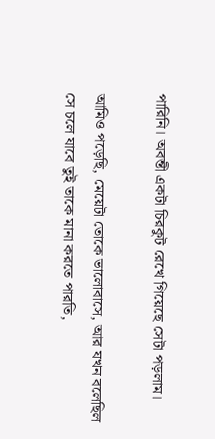পারিনি। অবন্তী একটা চিরকুট রেখে গিয়েছে সেটা পড়লাম।

আমিও পড়েছি, মেয়েটা তোকে ভালোবাসে, আর যখন বলেছিল সে চলে যাবে তুই তাকে মানা করতে পারতি,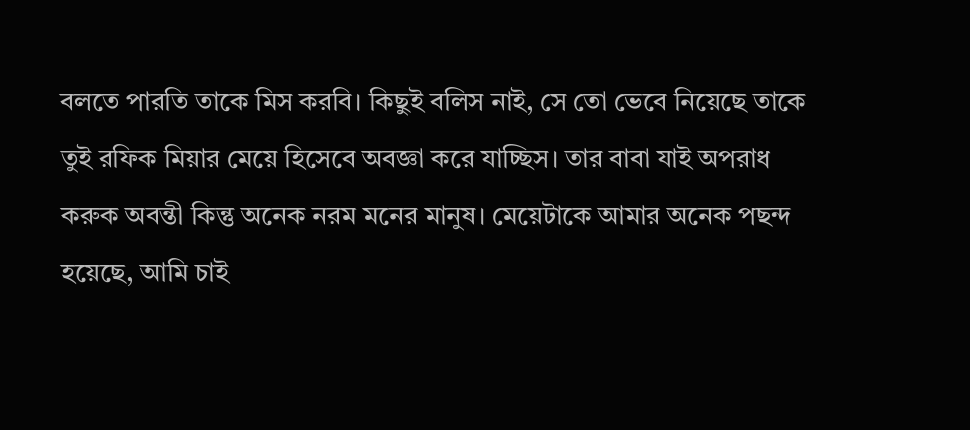বলতে পারতি তাকে মিস করবি। কিছুই বলিস নাই, সে তো ভেবে নিয়েছে তাকে তুই রফিক মিয়ার মেয়ে হিসেবে অবজ্ঞা করে যাচ্ছিস। তার বাবা যাই অপরাধ করুক অবন্তী কিন্তু অনেক নরম মনের মানুষ। মেয়েটাকে আমার অনেক পছন্দ হয়েছে, আমি চাই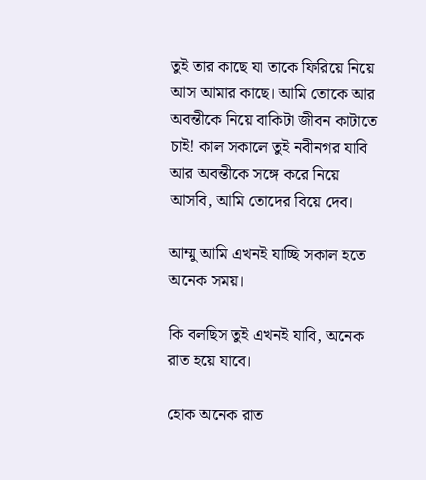তুই তার কাছে যা তাকে ফিরিয়ে নিয়ে আস আমার কাছে। আমি তোকে আর অবন্তীকে নিয়ে বাকিটা জীবন কাটাতে চাই! কাল সকালে তুই নবীনগর যাবি আর অবন্তীকে সঙ্গে করে নিয়ে আসবি, আমি তোদের বিয়ে দেব।

আম্মু আমি এখনই যাচ্ছি সকাল হতে অনেক সময়।

কি বলছিস তুই এখনই যাবি, অনেক রাত হয়ে যাবে।

হোক অনেক রাত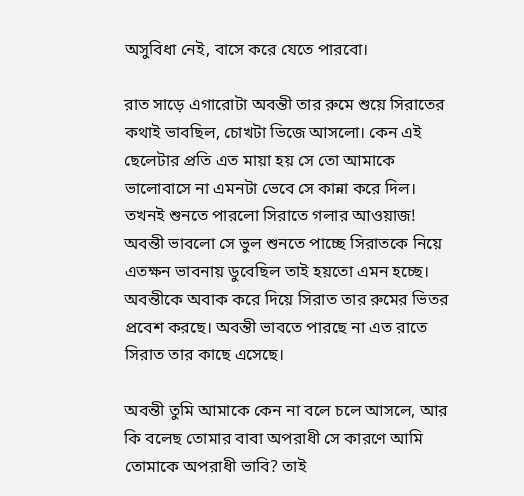অসুবিধা নেই, বাসে করে যেতে পারবো।

রাত সাড়ে এগারোটা অবন্তী তার রুমে শুয়ে সিরাতের কথাই ভাবছিল, চোখটা ভিজে আসলো। কেন এই ছেলেটার প্রতি এত মায়া হয় সে তো আমাকে ভালোবাসে না এমনটা ভেবে সে কান্না করে দিল। তখনই শুনতে পারলো সিরাতে গলার আওয়াজ! অবন্তী ভাবলো সে ভুল শুনতে পাচ্ছে সিরাতকে নিয়ে এতক্ষন ভাবনায় ডুবেছিল তাই হয়তো এমন হচ্ছে। অবন্তীকে অবাক করে দিয়ে সিরাত তার রুমের ভিতর প্রবেশ করছে। অবন্তী ভাবতে পারছে না এত রাতে সিরাত তার কাছে এসেছে।

অবন্তী তুমি আমাকে কেন না বলে চলে আসলে, আর কি বলেছ তোমার বাবা অপরাধী সে কারণে আমি তোমাকে অপরাধী ভাবি? তাই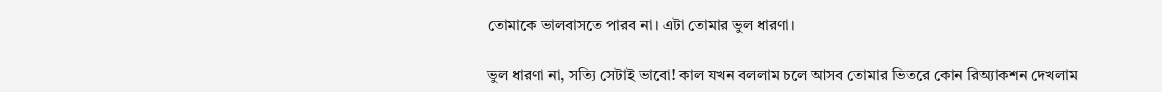তোমাকে ভালবাসতে পারব না। এটা তোমার ভুল ধারণা।

ভুল ধারণা না, সত্যি সেটাই ভাবো! কাল যখন বললাম চলে আসব তোমার ভিতরে কোন রিঅ্যাকশন দেখলাম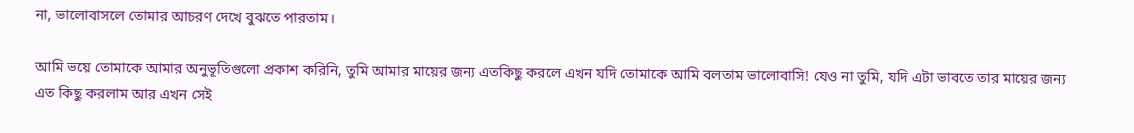না, ভালোবাসলে তোমার আচরণ দেখে বুঝতে পারতাম।

আমি ভয়ে তোমাকে আমার অনুভূতিগুলো প্রকাশ করিনি, তুমি আমার মায়ের জন্য এতকিছু করলে এখন যদি তোমাকে আমি বলতাম ভালোবাসি! যেও না তুমি, যদি এটা ভাবতে তার মায়ের জন্য এত কিছু করলাম আর এখন সেই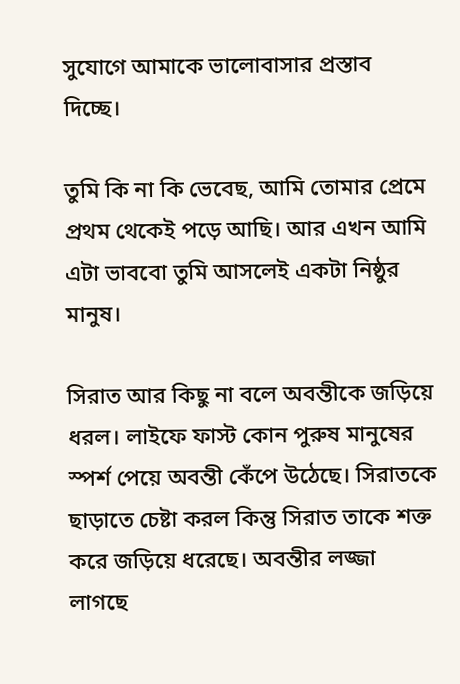সুযোগে আমাকে ভালোবাসার প্রস্তাব দিচ্ছে।

তুমি কি না কি ভেবেছ, আমি তোমার প্রেমে প্রথম থেকেই পড়ে আছি। আর এখন আমি এটা ভাববো তুমি আসলেই একটা নিষ্ঠুর মানুষ।

সিরাত আর কিছু না বলে অবন্তীকে জড়িয়ে ধরল। লাইফে ফাস্ট কোন পুরুষ মানুষের স্পর্শ পেয়ে অবন্তী কেঁপে উঠেছে। সিরাতকে ছাড়াতে চেষ্টা করল কিন্তু সিরাত তাকে শক্ত করে জড়িয়ে ধরেছে। অবন্তীর লজ্জা লাগছে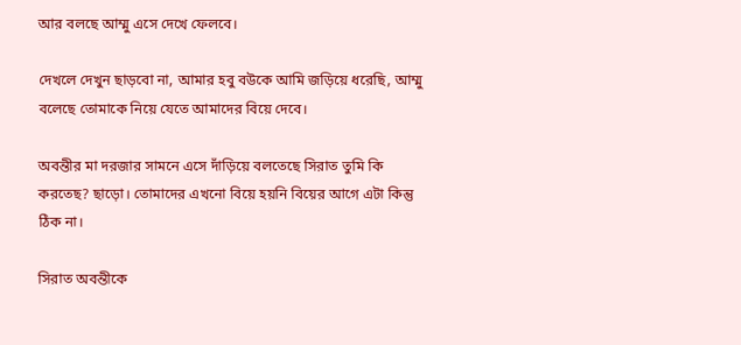আর বলছে আম্মু এসে দেখে ফেলবে।

দেখলে দেখুন ছাড়বো না, আমার হবু বউকে আমি জড়িয়ে ধরেছি, আম্মু বলেছে তোমাকে নিয়ে যেতে আমাদের বিয়ে দেবে।

অবন্তীর মা দরজার সামনে এসে দাঁড়িয়ে বলতেছে সিরাত তুমি কি করতেছ? ছাড়ো। তোমাদের এখনো বিয়ে হয়নি বিয়ের আগে এটা কিন্তু ঠিক না।

সিরাত অবন্তীকে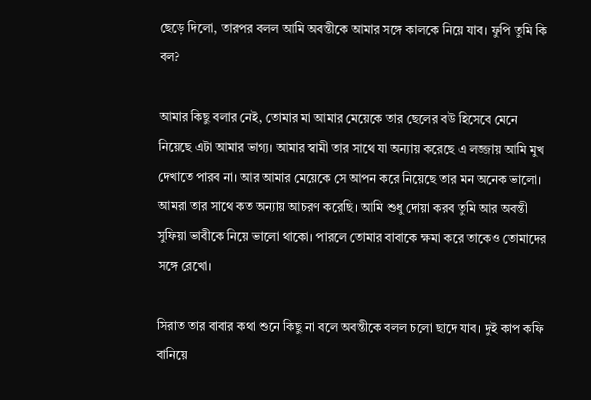ছেড়ে দিলো, তারপর বলল আমি অবন্তীকে আমার সঙ্গে কালকে নিয়ে যাব। ফুপি তুমি কি বল?

আমার কিছু বলার নেই, তোমার মা আমার মেয়েকে তার ছেলের বউ হিসেবে মেনে নিয়েছে এটা আমার ভাগ্য। আমার স্বামী তার সাথে যা অন্যায় করেছে এ লজ্জায় আমি মুখ দেখাতে পারব না। আর আমার মেয়েকে সে আপন করে নিয়েছে তার মন অনেক ভালো। আমরা তার সাথে কত অন্যায় আচরণ করেছি। আমি শুধু দোয়া করব তুমি আর অবন্তী সুফিয়া ভাবীকে নিয়ে ভালো থাকো। পারলে তোমার বাবাকে ক্ষমা করে তাকেও তোমাদের সঙ্গে রেখো।

সিরাত তার বাবার কথা শুনে কিছু না বলে অবন্তীকে বলল চলো ছাদে যাব। দুই কাপ কফি বানিয়ে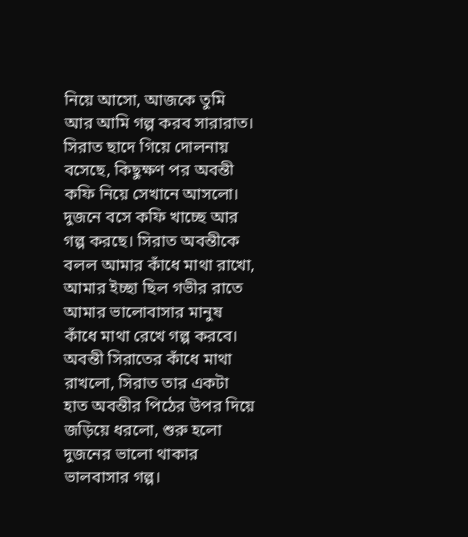নিয়ে আসো, আজকে তুমি আর আমি গল্প করব সারারাত। সিরাত ছাদে গিয়ে দোলনায় বসেছে, কিছুক্ষণ পর অবন্তী কফি নিয়ে সেখানে আসলো। দুজনে বসে কফি খাচ্ছে আর গল্প করছে। সিরাত অবন্তীকে বলল আমার কাঁধে মাথা রাখো, আমার ইচ্ছা ছিল গভীর রাতে আমার ভালোবাসার মানুষ কাঁধে মাথা রেখে গল্প করবে। অবন্তী সিরাতের কাঁধে মাথা রাখলো, সিরাত তার একটা হাত অবন্তীর পিঠের উপর দিয়ে জড়িয়ে ধরলো, শুরু হলো দুজনের ভালো থাকার ভালবাসার গল্প।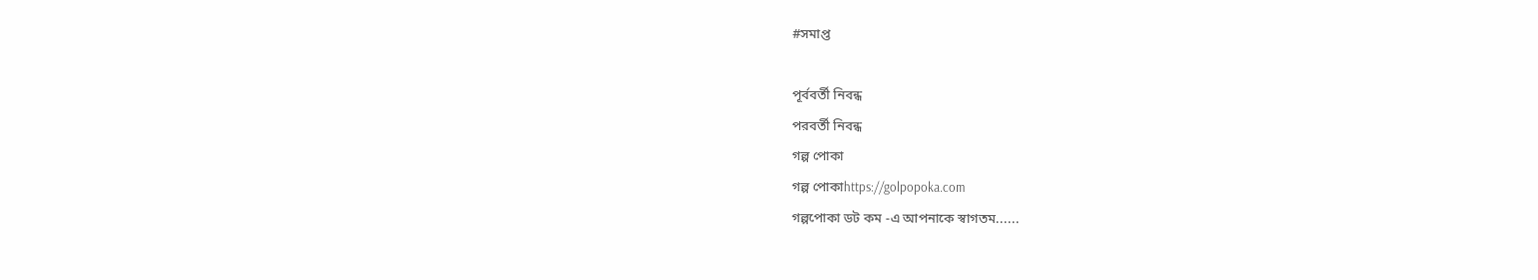#সমাপ্ত

পূর্ববর্তী নিবন্ধ
পরবর্তী নিবন্ধ
গল্প পোকা
গল্প পোকাhttps://golpopoka.com
গল্পপোকা ডট কম -এ আপনাকে স্বাগতম......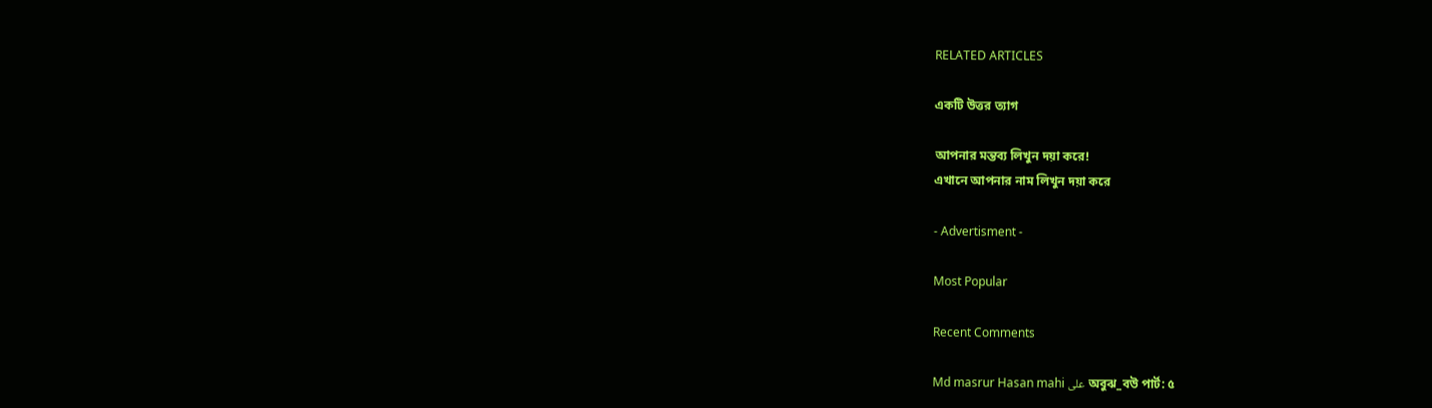RELATED ARTICLES

একটি উত্তর ত্যাগ

আপনার মন্তব্য লিখুন দয়া করে!
এখানে আপনার নাম লিখুন দয়া করে

- Advertisment -

Most Popular

Recent Comments

Md masrur Hasan mahi على অবুঝ_বউ পার্ট: ৫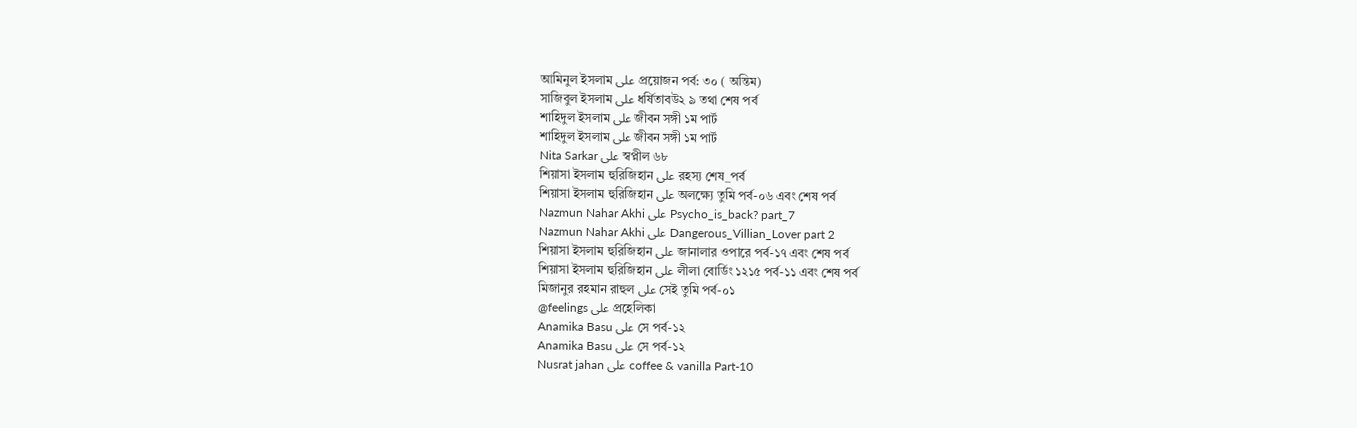আমিনুল ইসলাম على প্রয়োজন পর্ব: ৩০ ( অন্তিম)
সাজিবুল ইসলাম على ধর্ষিতাবউ২ ৯ তথা শেষ পর্ব
শাহিদুল ইসলাম على জীবন সঙ্গী ১ম পার্ট
শাহিদুল ইসলাম على জীবন সঙ্গী ১ম পার্ট
Nita Sarkar على স্বপ্নীল ৬৮
শিয়াসা ইসলাম হুরিজিহান على রহস্য শেষ_পর্ব
শিয়াসা ইসলাম হুরিজিহান على অলক্ষ্যে তুমি পর্ব-০৬ এবং শেষ পর্ব
Nazmun Nahar Akhi على Psycho_is_back? part_7
Nazmun Nahar Akhi على Dangerous_Villian_Lover part 2
শিয়াসা ইসলাম হুরিজিহান على জানালার ওপারে পর্ব-১৭ এবং শেষ পর্ব
শিয়াসা ইসলাম হুরিজিহান على লীলা বোর্ডিং ১২১৫ পর্ব-১১ এবং শেষ পর্ব
মিজানুর রহমান রাহুল على সেই তুমি পর্ব-০১
@feelings على প্রহেলিকা
Anamika Basu على সে পর্ব-১২
Anamika Basu على সে পর্ব-১২
Nusrat jahan على coffee & vanilla Part-10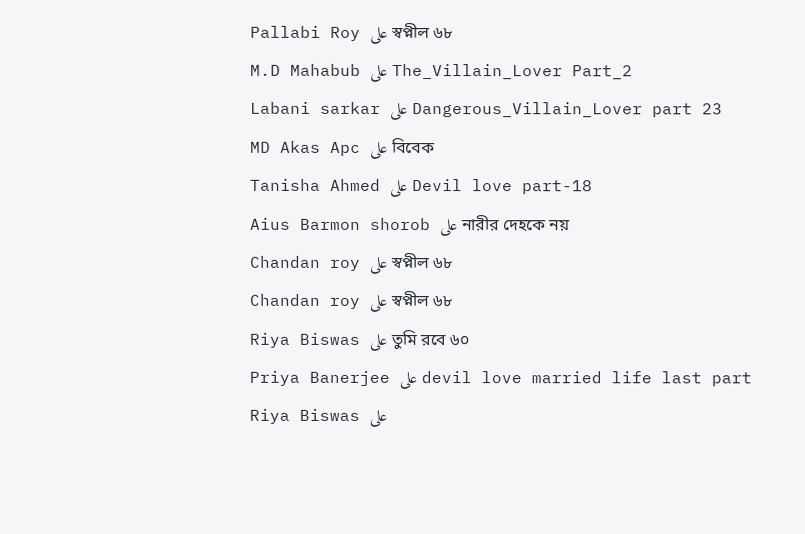Pallabi Roy على স্বপ্নীল ৬৮
M.D Mahabub على The_Villain_Lover Part_2
Labani sarkar على Dangerous_Villain_Lover part 23
MD Akas Apc على বিবেক
Tanisha Ahmed على Devil love part-18
Aius Barmon shorob على নারীর দেহকে নয়
Chandan roy على স্বপ্নীল ৬৮
Chandan roy على স্বপ্নীল ৬৮
Riya Biswas على তুমি রবে ৬০
Priya Banerjee على devil love married life last part
Riya Biswas على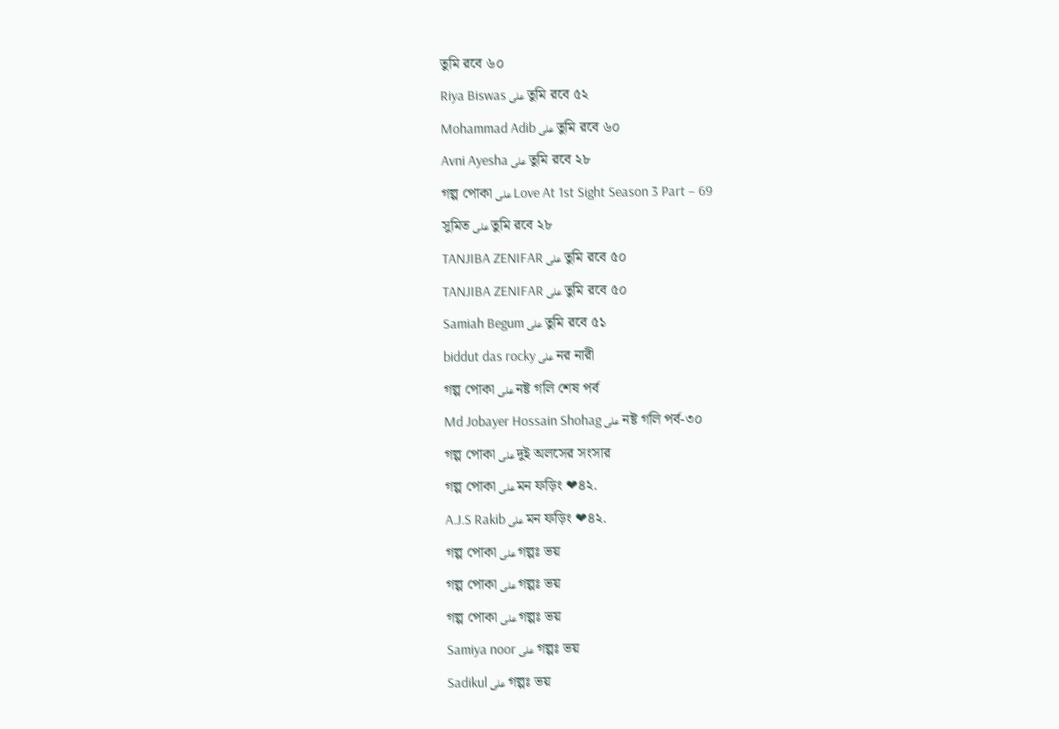তুমি রবে ৬০
Riya Biswas على তুমি রবে ৫২
Mohammad Adib على তুমি রবে ৬০
Avni Ayesha على তুমি রবে ২৮
গল্প পোকা على Love At 1st Sight Season 3 Part – 69
সুমিত على তুমি রবে ২৮
TANJIBA ZENIFAR على তুমি রবে ৫০
TANJIBA ZENIFAR على তুমি রবে ৫০
Samiah Begum على তুমি রবে ৫১
biddut das rocky على নর নারী
গল্প পোকা على নষ্ট গলি শেষ পর্ব
Md Jobayer Hossain Shohag على নষ্ট গলি পর্ব-৩০
গল্প পোকা على দুই অলসের সংসার
গল্প পোকা على মন ফড়িং ❤৪২.
A.J.S Rakib على মন ফড়িং ❤৪২.
গল্প পোকা على গল্পঃ ভয়
গল্প পোকা على গল্পঃ ভয়
গল্প পোকা على গল্পঃ ভয়
Samiya noor على গল্পঃ ভয়
Sadikul على গল্পঃ ভয়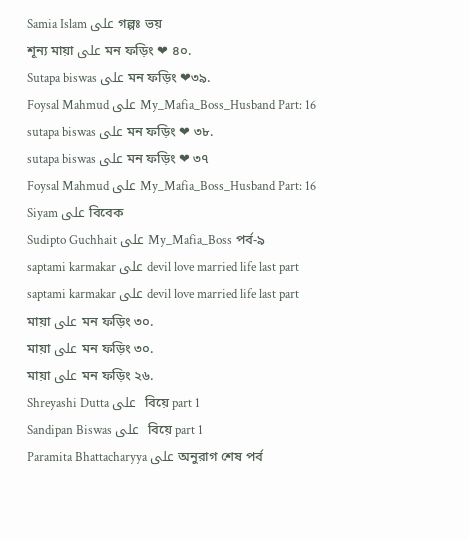Samia Islam على গল্পঃ ভয়
শূন্য মায়া على মন ফড়িং ❤ ৪০.
Sutapa biswas على মন ফড়িং ❤৩৯.
Foysal Mahmud على My_Mafia_Boss_Husband Part: 16
sutapa biswas على মন ফড়িং ❤ ৩৮.
sutapa biswas على মন ফড়িং ❤ ৩৭
Foysal Mahmud على My_Mafia_Boss_Husband Part: 16
Siyam على বিবেক
Sudipto Guchhait على My_Mafia_Boss পর্ব-৯
saptami karmakar على devil love married life last part
saptami karmakar على devil love married life last part
মায়া على মন ফড়িং ৩০.
মায়া على মন ফড়িং ৩০.
মায়া على মন ফড়িং ২৬.
Shreyashi Dutta على  বিয়ে part 1
Sandipan Biswas على  বিয়ে part 1
Paramita Bhattacharyya على অনুরাগ শেষ পর্ব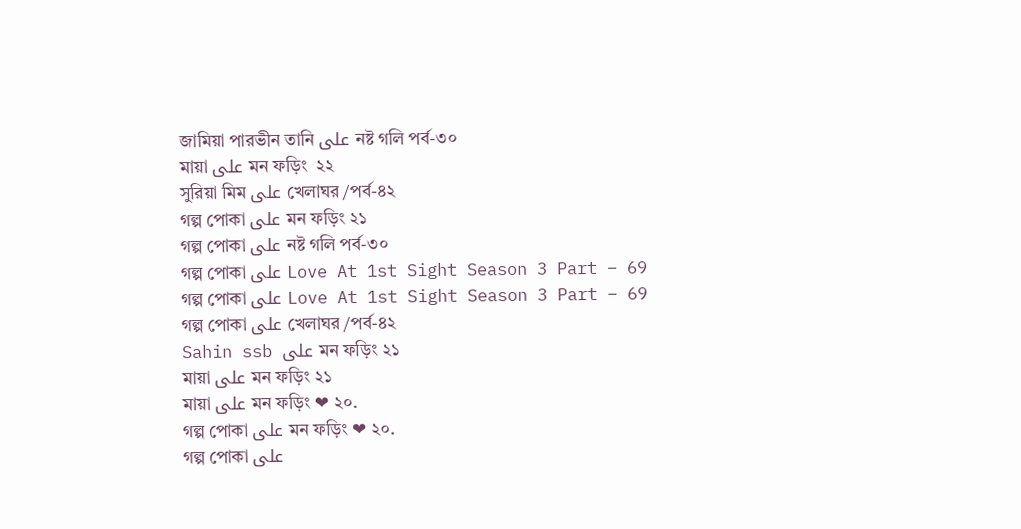জামিয়া পারভীন তানি على নষ্ট গলি পর্ব-৩০
মায়া على মন ফড়িং  ২২
সুরিয়া মিম على খেলাঘর /পর্ব-৪২
গল্প পোকা على মন ফড়িং ২১
গল্প পোকা على নষ্ট গলি পর্ব-৩০
গল্প পোকা على Love At 1st Sight Season 3 Part – 69
গল্প পোকা على Love At 1st Sight Season 3 Part – 69
গল্প পোকা على খেলাঘর /পর্ব-৪২
Sahin ssb على মন ফড়িং ২১
মায়া على মন ফড়িং ২১
মায়া على মন ফড়িং ❤ ২০.
গল্প পোকা على মন ফড়িং ❤ ২০.
গল্প পোকা على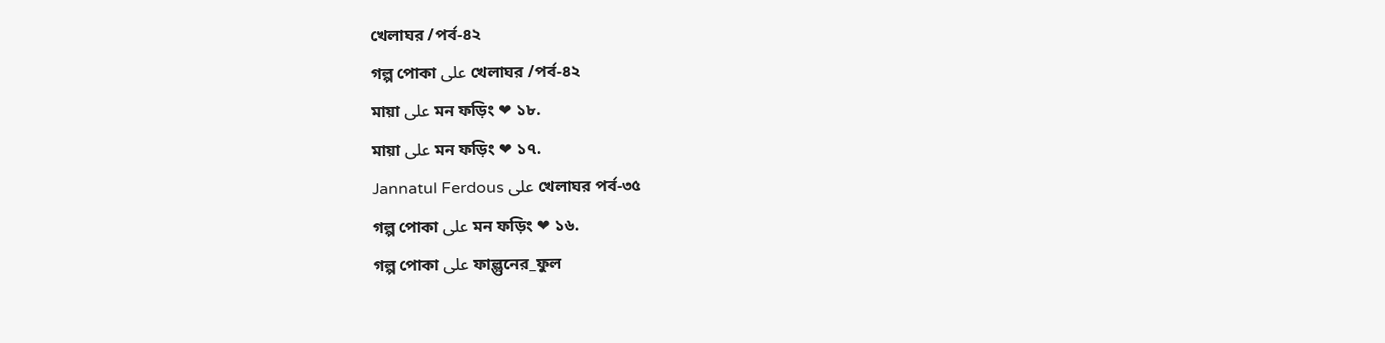খেলাঘর /পর্ব-৪২
গল্প পোকা على খেলাঘর /পর্ব-৪২
মায়া على মন ফড়িং ❤ ১৮.
মায়া على মন ফড়িং ❤ ১৭.
Jannatul Ferdous على খেলাঘর পর্ব-৩৫
গল্প পোকা على মন ফড়িং ❤ ১৬.
গল্প পোকা على ফাল্গুনের_ফুল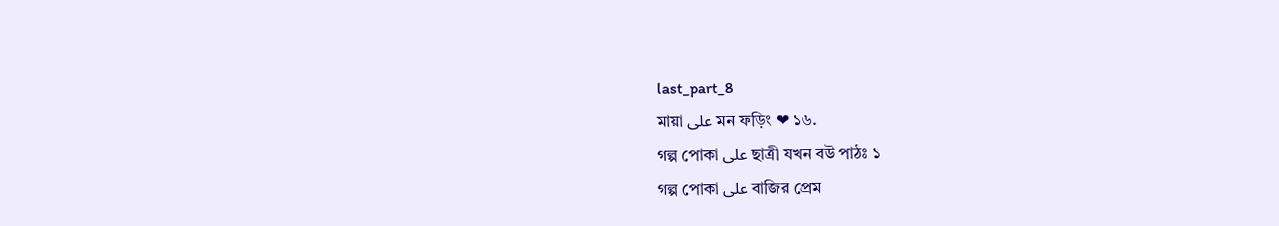last_part_8
মায়া على মন ফড়িং ❤ ১৬.
গল্প পোকা على ছাত্রী যখন বউ পাঠঃ ১
গল্প পোকা على বাজির প্রেম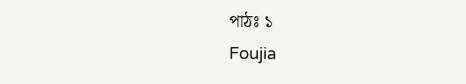পাঠঃ ১
Foujia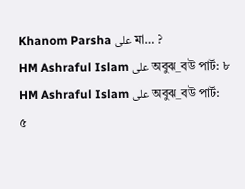Khanom Parsha على মা… ?
HM Ashraful Islam على অবুঝ_বউ পার্ট: ৮
HM Ashraful Islam على অবুঝ_বউ পার্ট: ৫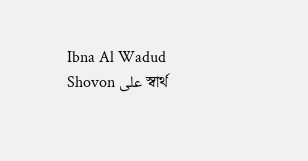Ibna Al Wadud Shovon على স্বার্থ